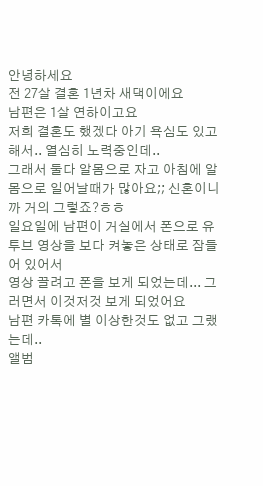안녕하세요
전 27살 결혼 1년차 새댁이에요
남편은 1살 연하이고요
저희 결혼도 했겠다 아기 욕심도 있고 해서.. 열심히 노력중인데..
그래서 둘다 알몸으로 자고 아침에 알몸으로 일어날때가 많아요;; 신혼이니까 거의 그렇죠?ㅎㅎ
일요일에 남편이 거실에서 폰으로 유투브 영상을 보다 켜놓은 상태로 잠들어 있어서
영상 끌려고 폰을 보게 되었는데... 그러면서 이것저것 보게 되었어요
남편 카톡에 별 이상한것도 없고 그랬는데..
앨범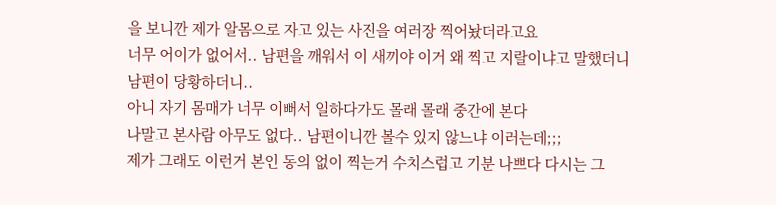을 보니깐 제가 알몸으로 자고 있는 사진을 여러장 찍어놨더라고요
너무 어이가 없어서.. 남편을 깨워서 이 새끼야 이거 왜 찍고 지랄이냐고 말했더니
남편이 당황하더니..
아니 자기 몸매가 너무 이뻐서 일하다가도 몰래 몰래 중간에 본다
나말고 본사람 아무도 없다.. 남편이니깐 볼수 있지 않느냐 이러는데;;;
제가 그래도 이런거 본인 동의 없이 찍는거 수치스럽고 기분 나쁘다 다시는 그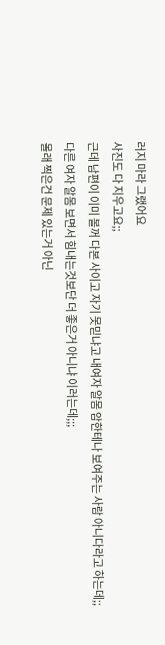러지 마라 그랬어요
사진도 다 지우고요;;
근데 남편이 이미 볼꺼 다본 사이고 자기 못믿냐고 내여자 알몸 암한테나 보여주는 사람 아니다라고 하는데;;
다른 여자 알몸 보면서 힘내는것보단 더 좋은거 아니냐 이러는데;;;
몰래 찍은건 문제 있는거 아닌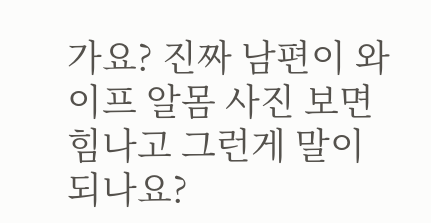가요? 진짜 남편이 와이프 알몸 사진 보면 힘나고 그런게 말이되나요?